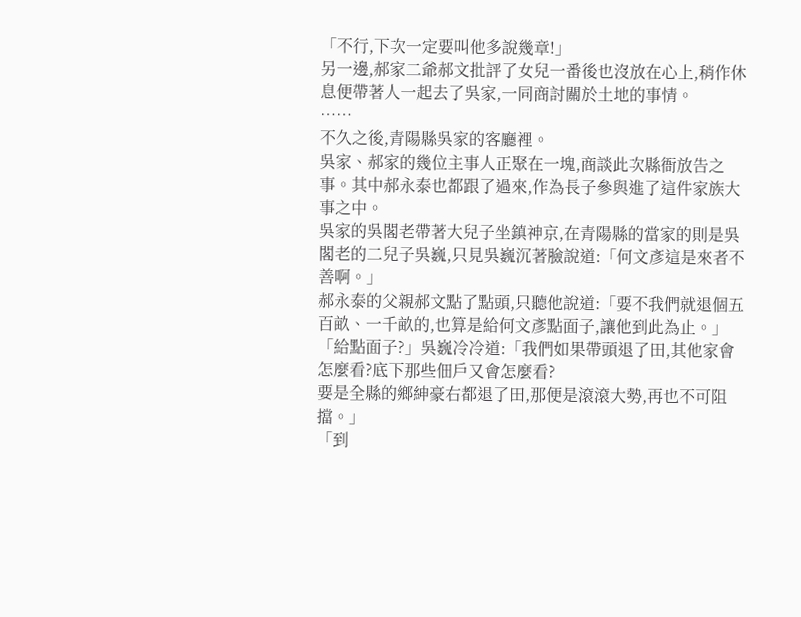「不行,下次一定要叫他多說幾章!」
另一邊,郝家二爺郝文批評了女兒一番後也沒放在心上,稍作休息便帶著人一起去了吳家,一同商討關於土地的事情。
……
不久之後,青陽縣吳家的客廳裡。
吳家、郝家的幾位主事人正聚在一塊,商談此次縣衙放告之事。其中郝永泰也都跟了過來,作為長子參與進了這件家族大事之中。
吳家的吳閣老帶著大兒子坐鎮神京,在青陽縣的當家的則是吳閣老的二兒子吳巍,只見吳巍沉著臉說道:「何文彥這是來者不善啊。」
郝永泰的父親郝文點了點頭,只聽他說道:「要不我們就退個五百畝、一千畝的,也算是給何文彥點面子,讓他到此為止。」
「給點面子?」吳巍冷冷道:「我們如果帶頭退了田,其他家會怎麼看?底下那些佃戶又會怎麼看?
要是全縣的鄉紳豪右都退了田,那便是滾滾大勢,再也不可阻擋。」
「到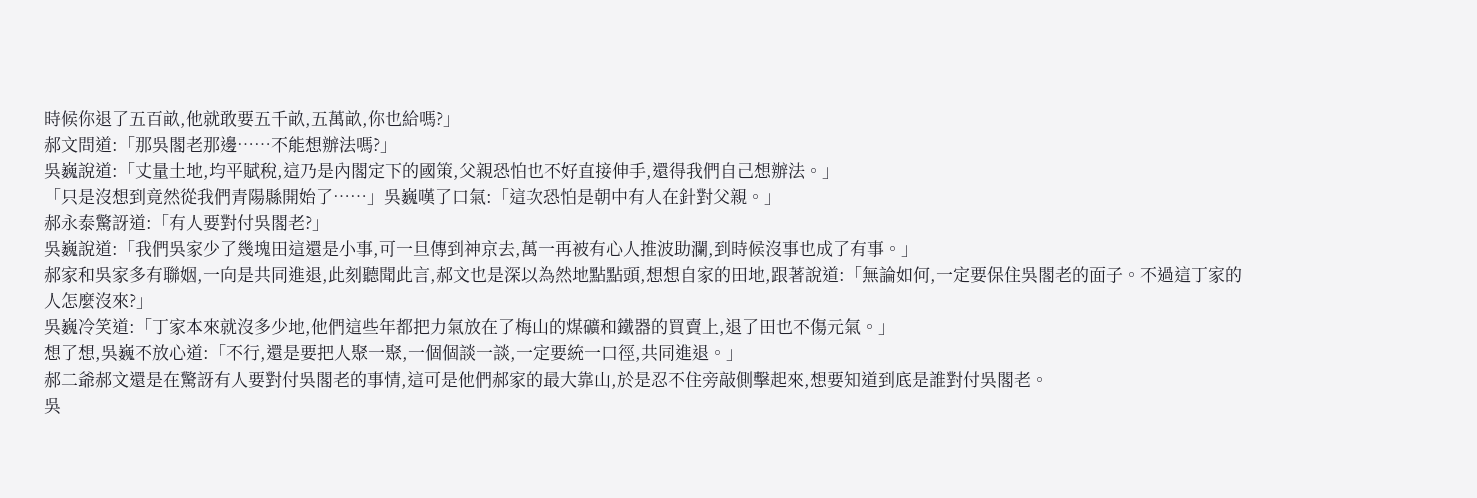時候你退了五百畝,他就敢要五千畝,五萬畝,你也給嗎?」
郝文問道:「那吳閣老那邊……不能想辦法嗎?」
吳巍說道:「丈量土地,均平賦稅,這乃是內閣定下的國策,父親恐怕也不好直接伸手,還得我們自己想辦法。」
「只是沒想到竟然從我們青陽縣開始了……」吳巍嘆了口氣:「這次恐怕是朝中有人在針對父親。」
郝永泰驚訝道:「有人要對付吳閣老?」
吳巍說道:「我們吳家少了幾塊田這還是小事,可一旦傳到神京去,萬一再被有心人推波助瀾,到時候沒事也成了有事。」
郝家和吳家多有聯姻,一向是共同進退,此刻聽聞此言,郝文也是深以為然地點點頭,想想自家的田地,跟著說道:「無論如何,一定要保住吳閣老的面子。不過這丁家的人怎麼沒來?」
吳巍冷笑道:「丁家本來就沒多少地,他們這些年都把力氣放在了梅山的煤礦和鐵器的買賣上,退了田也不傷元氣。」
想了想,吳巍不放心道:「不行,還是要把人聚一聚,一個個談一談,一定要統一口徑,共同進退。」
郝二爺郝文還是在驚訝有人要對付吳閣老的事情,這可是他們郝家的最大靠山,於是忍不住旁敲側擊起來,想要知道到底是誰對付吳閣老。
吳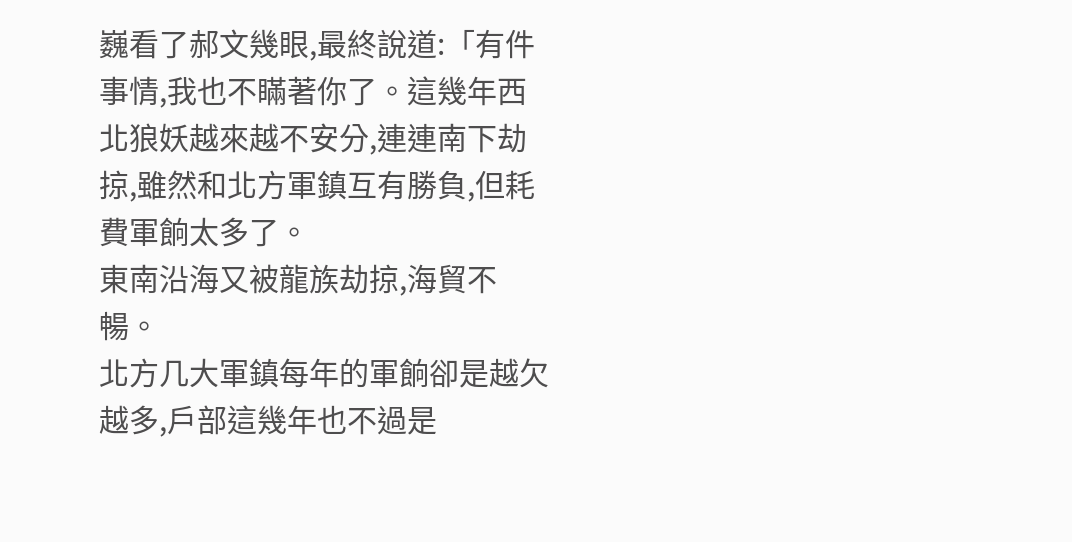巍看了郝文幾眼,最終說道:「有件事情,我也不瞞著你了。這幾年西北狼妖越來越不安分,連連南下劫掠,雖然和北方軍鎮互有勝負,但耗費軍餉太多了。
東南沿海又被龍族劫掠,海貿不暢。
北方几大軍鎮每年的軍餉卻是越欠越多,戶部這幾年也不過是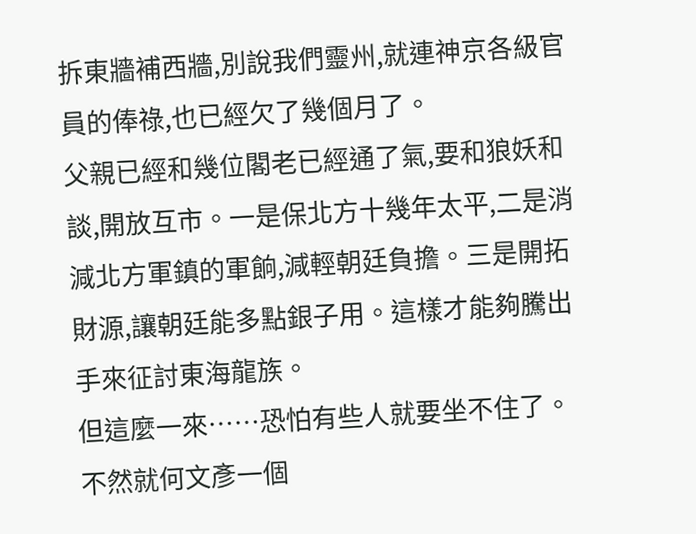拆東牆補西牆,別說我們靈州,就連神京各級官員的俸祿,也已經欠了幾個月了。
父親已經和幾位閣老已經通了氣,要和狼妖和談,開放互市。一是保北方十幾年太平,二是消減北方軍鎮的軍餉,減輕朝廷負擔。三是開拓財源,讓朝廷能多點銀子用。這樣才能夠騰出手來征討東海龍族。
但這麼一來……恐怕有些人就要坐不住了。
不然就何文彥一個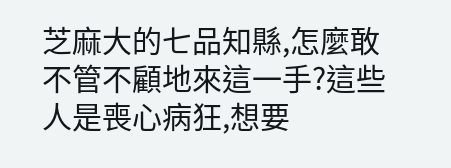芝麻大的七品知縣,怎麼敢不管不顧地來這一手?這些人是喪心病狂,想要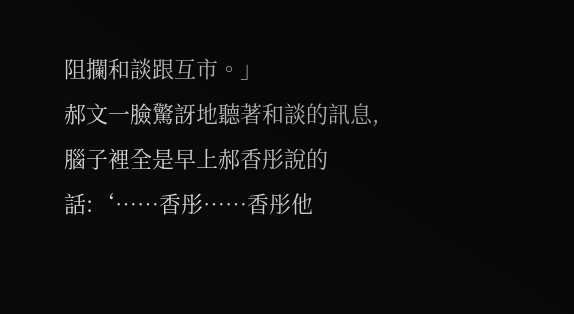阻攔和談跟互市。」
郝文一臉驚訝地聽著和談的訊息,腦子裡全是早上郝香彤說的話:‘……香彤……香彤他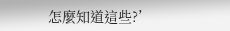怎麼知道這些?’